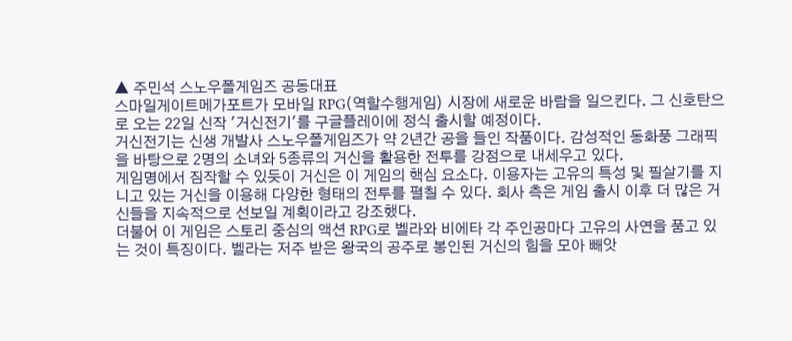▲ 주민석 스노우폴게임즈 공동대표
스마일게이트메가포트가 모바일 RPG(역할수행게임) 시장에 새로운 바람을 일으킨다. 그 신호탄으로 오는 22일 신작 '거신전기'를 구글플레이에 정식 출시할 예정이다.
거신전기는 신생 개발사 스노우폴게임즈가 약 2년간 공을 들인 작품이다. 감성적인 동화풍 그래픽을 바탕으로 2명의 소녀와 5종류의 거신을 활용한 전투를 강점으로 내세우고 있다.
게임명에서 짐작할 수 있듯이 거신은 이 게임의 핵심 요소다. 이용자는 고유의 특성 및 필살기를 지니고 있는 거신을 이용해 다양한 형태의 전투를 펼칠 수 있다. 회사 측은 게임 출시 이후 더 많은 거신들을 지속적으로 선보일 계획이라고 강조했다.
더불어 이 게임은 스토리 중심의 액션 RPG로 벨라와 비에타 각 주인공마다 고유의 사연을 품고 있는 것이 특징이다. 벨라는 저주 받은 왕국의 공주로 봉인된 거신의 힘을 모아 빼앗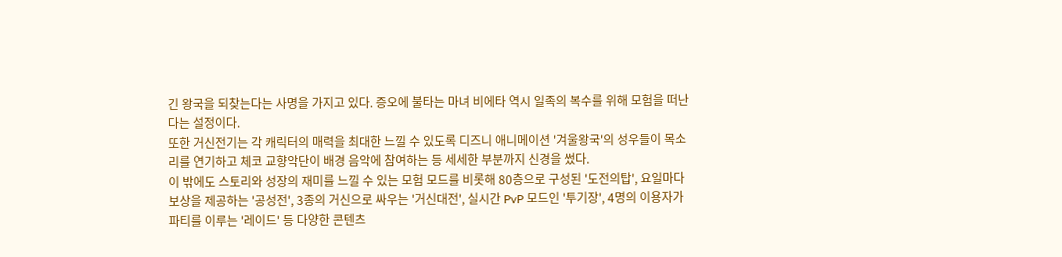긴 왕국을 되찾는다는 사명을 가지고 있다. 증오에 불타는 마녀 비에타 역시 일족의 복수를 위해 모험을 떠난다는 설정이다.
또한 거신전기는 각 캐릭터의 매력을 최대한 느낄 수 있도록 디즈니 애니메이션 '겨울왕국'의 성우들이 목소리를 연기하고 체코 교향악단이 배경 음악에 참여하는 등 세세한 부분까지 신경을 썼다.
이 밖에도 스토리와 성장의 재미를 느낄 수 있는 모험 모드를 비롯해 80층으로 구성된 '도전의탑', 요일마다 보상을 제공하는 '공성전', 3종의 거신으로 싸우는 '거신대전', 실시간 PvP 모드인 '투기장', 4명의 이용자가 파티를 이루는 '레이드' 등 다양한 콘텐츠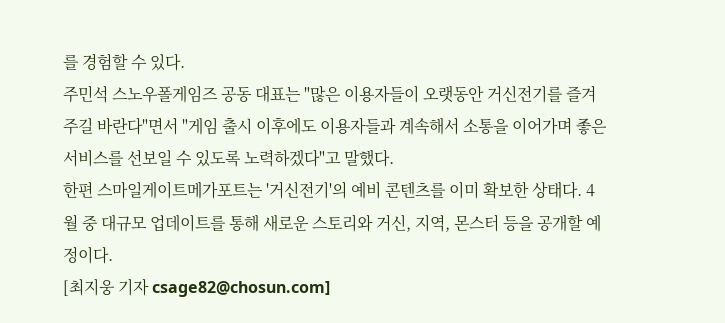를 경험할 수 있다.
주민석 스노우폴게임즈 공동 대표는 "많은 이용자들이 오랫동안 거신전기를 즐겨주길 바란다"면서 "게임 출시 이후에도 이용자들과 계속해서 소통을 이어가며 좋은 서비스를 선보일 수 있도록 노력하겠다"고 말했다.
한편 스마일게이트메가포트는 '거신전기'의 예비 콘텐츠를 이미 확보한 상태다. 4월 중 대규모 업데이트를 통해 새로운 스토리와 거신, 지역, 몬스터 등을 공개할 예정이다.
[최지웅 기자 csage82@chosun.com]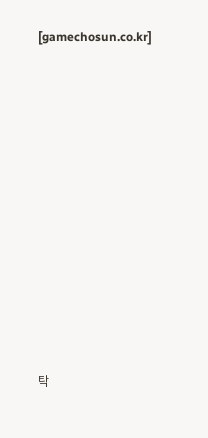[gamechosun.co.kr]












탁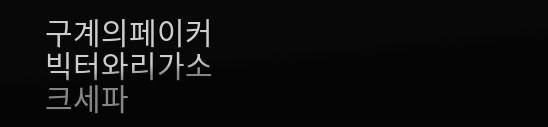구계의페이커
빅터와리가소
크세파